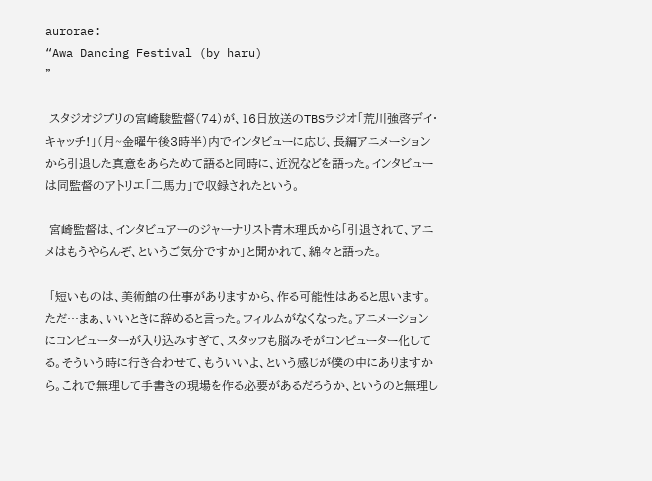aurorae:
“Awa Dancing Festival (by haru)
”

 スタジオジブリの宮崎駿監督(74)が、16日放送のTBSラジオ「荒川強啓デイ・キャッチ!」(月~金曜午後3時半)内でインタビューに応じ、長編アニメーションから引退した真意をあらためて語ると同時に、近況などを語った。インタビューは同監督のアトリエ「二馬力」で収録されたという。

 宮崎監督は、インタビュアーのジャーナリスト青木理氏から「引退されて、アニメはもうやらんぞ、というご気分ですか」と聞かれて、綿々と語った。

 「短いものは、美術館の仕事がありますから、作る可能性はあると思います。ただ…まぁ、いいときに辞めると言った。フィルムがなくなった。アニメーションにコンピューターが入り込みすぎて、スタッフも脳みそがコンピューター化してる。そういう時に行き合わせて、もういいよ、という感じが僕の中にありますから。これで無理して手書きの現場を作る必要があるだろうか、というのと無理し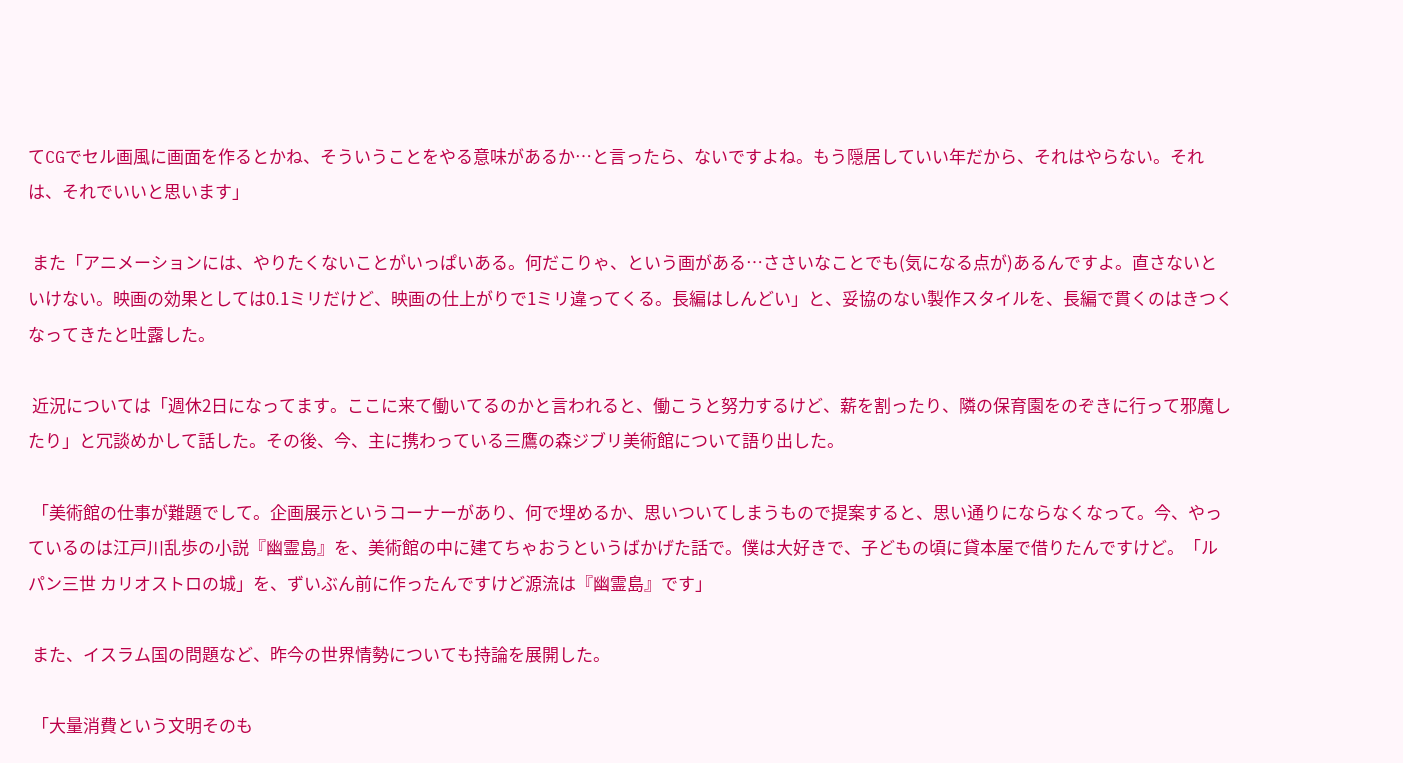てCGでセル画風に画面を作るとかね、そういうことをやる意味があるか…と言ったら、ないですよね。もう隠居していい年だから、それはやらない。それは、それでいいと思います」

 また「アニメーションには、やりたくないことがいっぱいある。何だこりゃ、という画がある…ささいなことでも(気になる点が)あるんですよ。直さないといけない。映画の効果としては0.1ミリだけど、映画の仕上がりで1ミリ違ってくる。長編はしんどい」と、妥協のない製作スタイルを、長編で貫くのはきつくなってきたと吐露した。

 近況については「週休2日になってます。ここに来て働いてるのかと言われると、働こうと努力するけど、薪を割ったり、隣の保育園をのぞきに行って邪魔したり」と冗談めかして話した。その後、今、主に携わっている三鷹の森ジブリ美術館について語り出した。

 「美術館の仕事が難題でして。企画展示というコーナーがあり、何で埋めるか、思いついてしまうもので提案すると、思い通りにならなくなって。今、やっているのは江戸川乱歩の小説『幽霊島』を、美術館の中に建てちゃおうというばかげた話で。僕は大好きで、子どもの頃に貸本屋で借りたんですけど。「ルパン三世 カリオストロの城」を、ずいぶん前に作ったんですけど源流は『幽霊島』です」

 また、イスラム国の問題など、昨今の世界情勢についても持論を展開した。

 「大量消費という文明そのも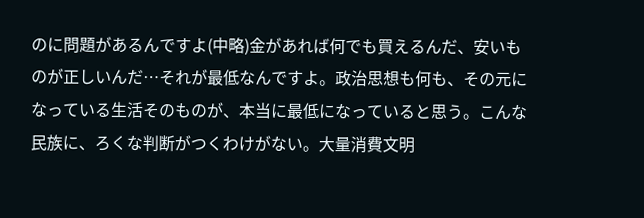のに問題があるんですよ(中略)金があれば何でも買えるんだ、安いものが正しいんだ…それが最低なんですよ。政治思想も何も、その元になっている生活そのものが、本当に最低になっていると思う。こんな民族に、ろくな判断がつくわけがない。大量消費文明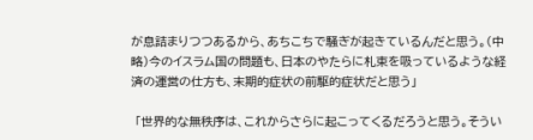が息詰まりつつあるから、あちこちで騒ぎが起きているんだと思う。(中略)今のイスラム国の問題も、日本のやたらに札束を吸っているような経済の運営の仕方も、末期的症状の前駆的症状だと思う」

 「世界的な無秩序は、これからさらに起こってくるだろうと思う。そうい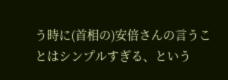う時に(首相の)安倍さんの言うことはシンプルすぎる、という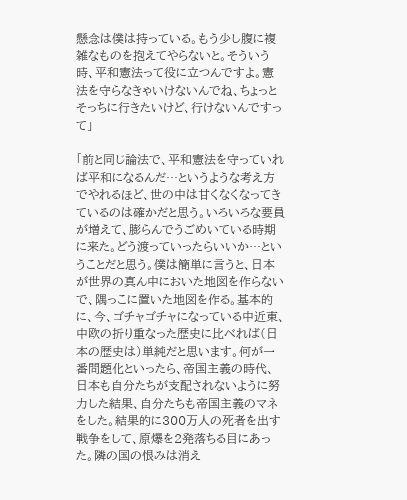懸念は僕は持っている。もう少し腹に複雑なものを抱えてやらないと。そういう時、平和憲法って役に立つんですよ。憲法を守らなきゃいけないんでね、ちょっとそっちに行きたいけど、行けないんですって」

「前と同じ論法で、平和憲法を守っていれば平和になるんだ…というような考え方でやれるほど、世の中は甘くなくなってきているのは確かだと思う。いろいろな要員が増えて、膨らんでうごめいている時期に来た。どう渡っていったらいいか…ということだと思う。僕は簡単に言うと、日本が世界の真ん中においた地図を作らないで、隅っこに置いた地図を作る。基本的に、今、ゴチャゴチャになっている中近東、中欧の折り重なった歴史に比べれば(日本の歴史は)単純だと思います。何が一番問題化といったら、帝国主義の時代、日本も自分たちが支配されないように努力した結果、自分たちも帝国主義のマネをした。結果的に300万人の死者を出す戦争をして、原爆を2発落ちる目にあった。隣の国の恨みは消え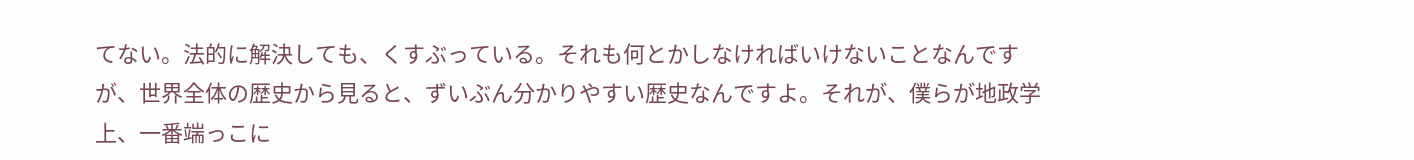てない。法的に解決しても、くすぶっている。それも何とかしなければいけないことなんですが、世界全体の歴史から見ると、ずいぶん分かりやすい歴史なんですよ。それが、僕らが地政学上、一番端っこに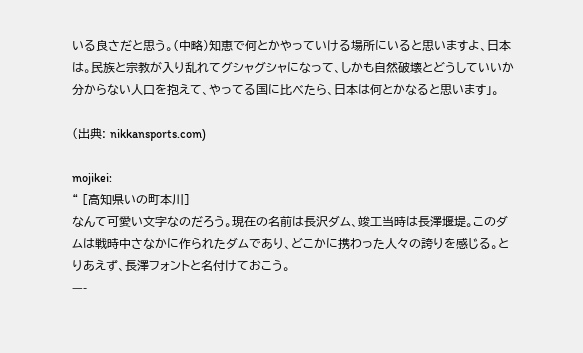いる良さだと思う。(中略)知恵で何とかやっていける場所にいると思いますよ、日本は。民族と宗教が入り乱れてグシャグシャになって、しかも自然破壊とどうしていいか分からない人口を抱えて、やってる国に比べたら、日本は何とかなると思います」。

(出典: nikkansports.com)

mojikei:
“ [高知県いの町本川]
なんて可愛い文字なのだろう。現在の名前は長沢ダム、竣工当時は長澤堰堤。このダムは戦時中さなかに作られたダムであり、どこかに携わった人々の誇りを感じる。とりあえず、長澤フォントと名付けておこう。
—-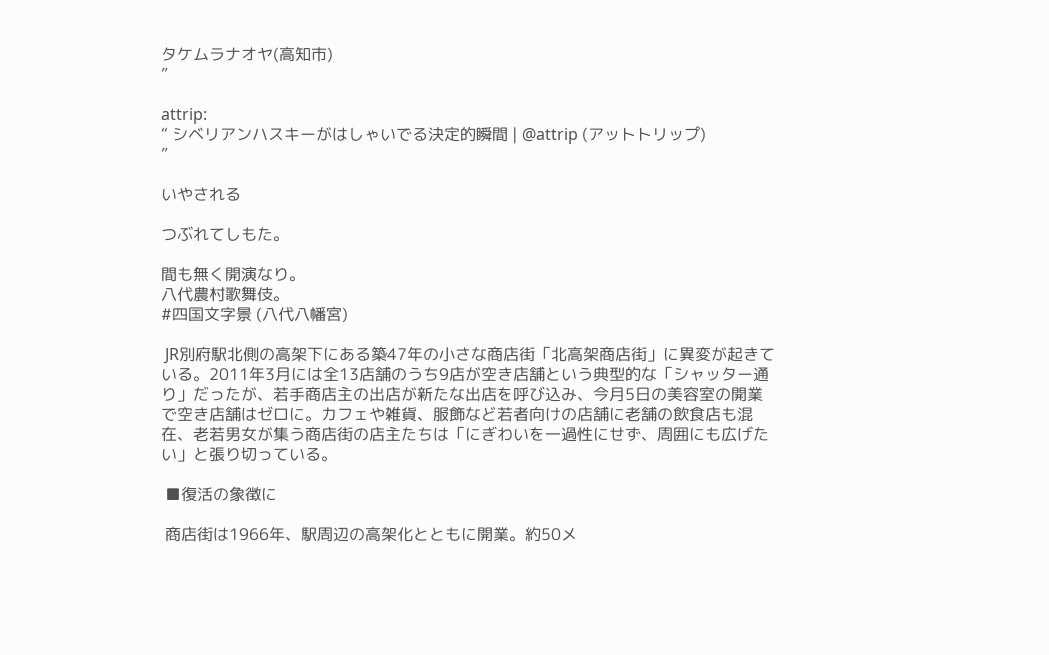タケムラナオヤ(高知市)
”

attrip:
“ シベリアンハスキーがはしゃいでる決定的瞬間 | @attrip (アットトリップ)
”

いやされる

つぶれてしもた。

間も無く開演なり。
八代農村歌舞伎。
#四国文字景 (八代八幡宮)

 JR別府駅北側の高架下にある築47年の小さな商店街「北高架商店街」に異変が起きている。2011年3月には全13店舗のうち9店が空き店舗という典型的な「シャッター通り」だったが、若手商店主の出店が新たな出店を呼び込み、今月5日の美容室の開業で空き店舗はゼロに。カフェや雑貨、服飾など若者向けの店舗に老舗の飲食店も混在、老若男女が集う商店街の店主たちは「にぎわいを一過性にせず、周囲にも広げたい」と張り切っている。

 ■復活の象徴に

 商店街は1966年、駅周辺の高架化とともに開業。約50メ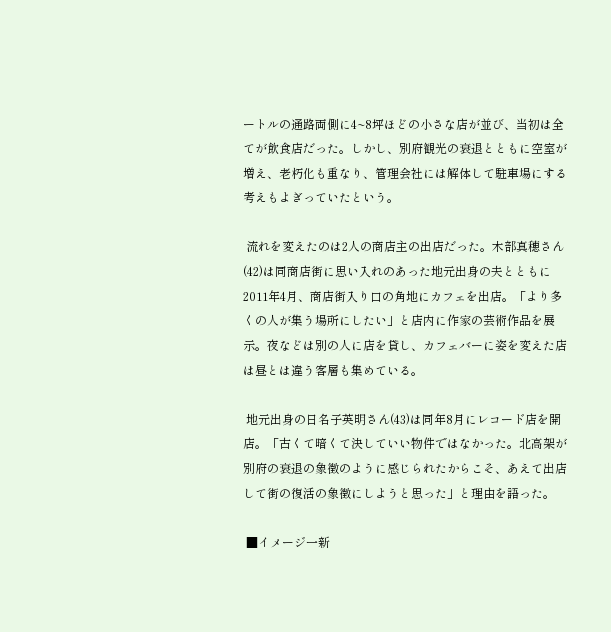ートルの通路両側に4~8坪ほどの小さな店が並び、当初は全てが飲食店だった。しかし、別府観光の衰退とともに空室が増え、老朽化も重なり、管理会社には解体して駐車場にする考えもよぎっていたという。

 流れを変えたのは2人の商店主の出店だった。木部真穂さん(42)は同商店街に思い入れのあった地元出身の夫とともに2011年4月、商店街入り口の角地にカフェを出店。「より多くの人が集う場所にしたい」と店内に作家の芸術作品を展示。夜などは別の人に店を貸し、カフェバーに姿を変えた店は昼とは違う客層も集めている。

 地元出身の日名子英明さん(43)は同年8月にレコード店を開店。「古くて暗くて決していい物件ではなかった。北高架が別府の衰退の象徴のように感じられたからこそ、あえて出店して街の復活の象徴にしようと思った」と理由を語った。

 ■イメージ一新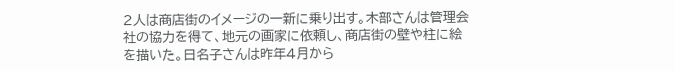2人は商店街のイメージの一新に乗り出す。木部さんは管理会社の協力を得て、地元の画家に依頼し、商店街の壁や柱に絵を描いた。日名子さんは昨年4月から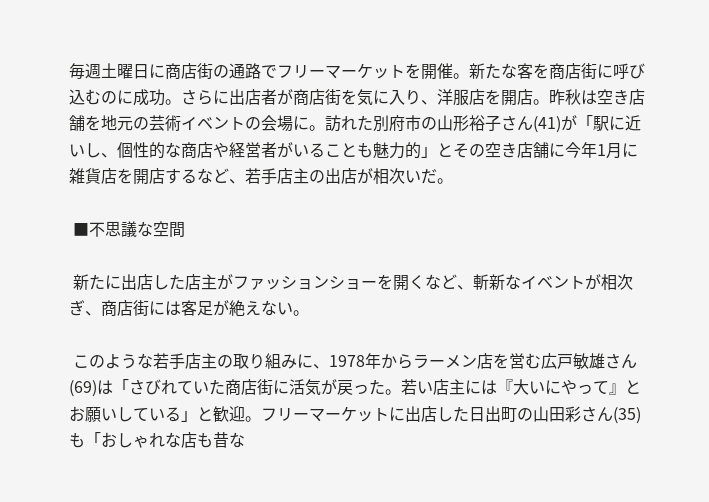毎週土曜日に商店街の通路でフリーマーケットを開催。新たな客を商店街に呼び込むのに成功。さらに出店者が商店街を気に入り、洋服店を開店。昨秋は空き店舗を地元の芸術イベントの会場に。訪れた別府市の山形裕子さん(41)が「駅に近いし、個性的な商店や経営者がいることも魅力的」とその空き店舗に今年1月に雑貨店を開店するなど、若手店主の出店が相次いだ。

 ■不思議な空間

 新たに出店した店主がファッションショーを開くなど、斬新なイベントが相次ぎ、商店街には客足が絶えない。

 このような若手店主の取り組みに、1978年からラーメン店を営む広戸敏雄さん(69)は「さびれていた商店街に活気が戻った。若い店主には『大いにやって』とお願いしている」と歓迎。フリーマーケットに出店した日出町の山田彩さん(35)も「おしゃれな店も昔な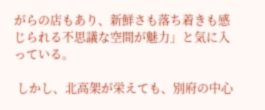がらの店もあり、新鮮さも落ち着きも感じられる不思議な空間が魅力」と気に入っている。

 しかし、北高架が栄えても、別府の中心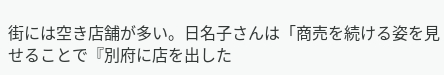街には空き店舗が多い。日名子さんは「商売を続ける姿を見せることで『別府に店を出した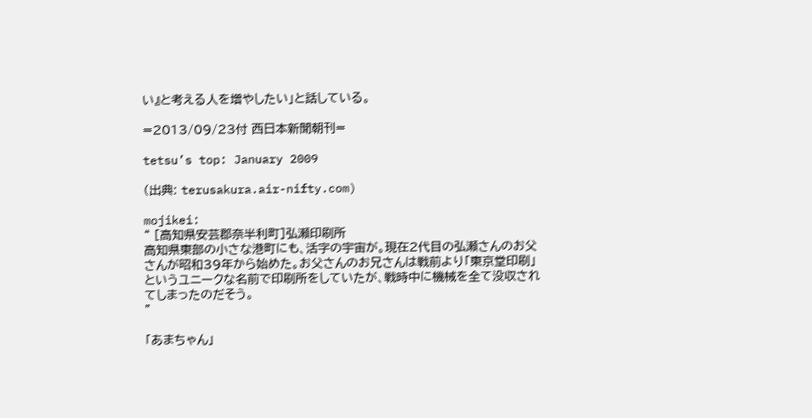い』と考える人を増やしたい」と話している。

=2013/09/23付 西日本新聞朝刊=

tetsu’s top: January 2009

(出典: terusakura.air-nifty.com)

mojikei:
“ [高知県安芸郡奈半利町]弘瀬印刷所
高知県東部の小さな港町にも、活字の宇宙が。現在2代目の弘瀬さんのお父さんが昭和39年から始めた。お父さんのお兄さんは戦前より「東京堂印刷」というユニークな名前で印刷所をしていたが、戦時中に機械を全て没収されてしまったのだそう。
”

「あまちゃん」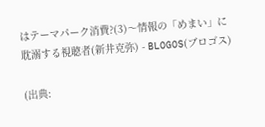はテーマパーク消費?(3)〜情報の「めまい」に耽溺する視聴者(新井克弥) - BLOGOS(ブロゴス)

(出典: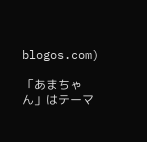blogos.com)

「あまちゃん」はテーマ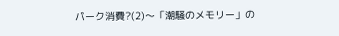パーク消費?(2)〜「潮騒のメモリー」の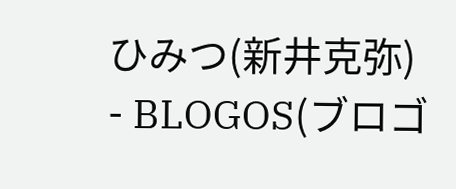ひみつ(新井克弥) - BLOGOS(ブロゴ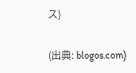ス)

(出典: blogos.com)